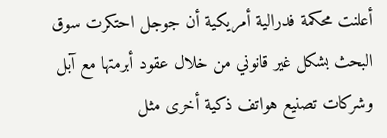أعلنت محكمة فدرالية أمريكية أن جوجل احتكرت سوق البحث بشكل غير قانوني من خلال عقود أبرمتها مع آبل وشركات تصنيع هواتف ذكية أخرى مثل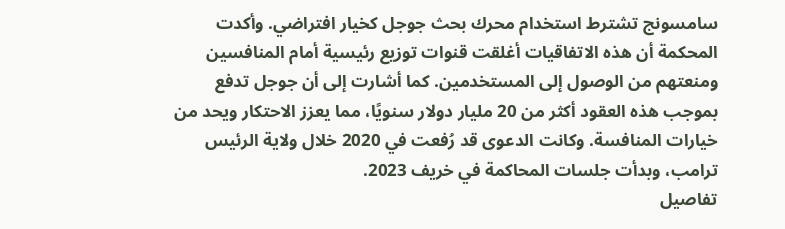سامسونج تشترط استخدام محرك بحث جوجل كخيار افتراضي. وأكدت المحكمة أن هذه الاتفاقيات أغلقت قنوات توزيع رئيسية أمام المنافسين ومنعتهم من الوصول إلى المستخدمين. كما أشارت إلى أن جوجل تدفع بموجب هذه العقود أكثر من 20 مليار دولار سنويًا، مما يعزز الاحتكار ويحد من خيارات المنافسة. وكانت الدعوى قد رُفعت في 2020 خلال ولاية الرئيس ترامب، وبدأت جلسات المحاكمة في خريف 2023.
تفاصيل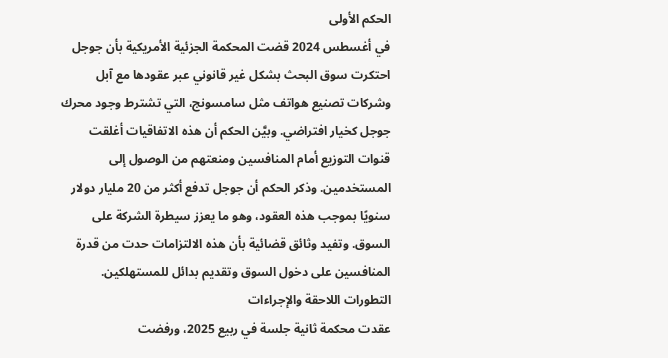الحكم الأولى
في أغسطس 2024 قضت المحكمة الجزئية الأمريكية بأن جوجل احتكرت سوق البحث بشكل غير قانوني عبر عقودها مع آبل وشركات تصنيع هواتف مثل سامسونج، التي تشترط وجود محرك جوجل كخيار افتراضي. وبيَّن الحكم أن هذه الاتفاقيات أغلقت قنوات التوزيع أمام المنافسين ومنعتهم من الوصول إلى المستخدمين. وذكر الحكم أن جوجل تدفع أكثر من 20 مليار دولار سنويًا بموجب هذه العقود، وهو ما يعزز سيطرة الشركة على السوق. وتفيد وثائق قضائية بأن هذه الالتزامات حدت من قدرة المنافسين على دخول السوق وتقديم بدائل للمستهلكين.
التطورات اللاحقة والإجراءات
عقدت محكمة ثانية جلسة في ربيع 2025، ورفضت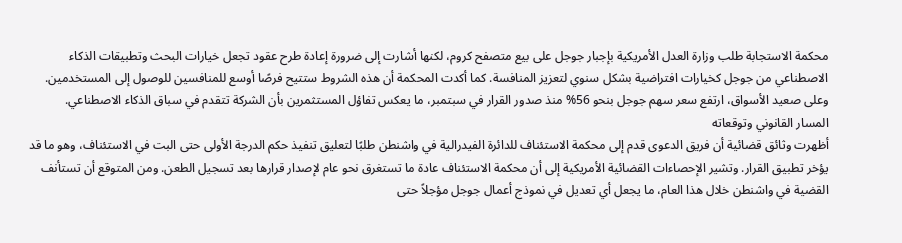محكمة الاستجابة طلب وزارة العدل الأمريكية بإجبار جوجل على بيع متصفح كروم، لكنها أشارت إلى ضرورة إعادة طرح عقود تجعل خيارات البحث وتطبيقات الذكاء الاصطناعي من جوجل كخيارات افتراضية بشكل سنوي لتعزيز المنافسة. كما أكدت المحكمة أن هذه الشروط ستتيح فرصًا أوسع للمنافسين للوصول إلى المستخدمين. وعلى صعيد الأسواق، ارتفع سعر سهم جوجل بنحو 56% منذ صدور القرار في سبتمبر، ما يعكس تفاؤل المستثمرين بأن الشركة تتقدم في سباق الذكاء الاصطناعي.
المسار القانوني وتوقعاته
أظهرت وثائق قضائية أن فريق الدعوى قدم إلى محكمة الاستئناف للدائرة الفيدرالية في واشنطن طلبًا لتعليق تنفيذ حكم الدرجة الأولى حتى البت في الاستئناف، وهو ما قد يؤخر تطبيق القرار. وتشير الإحصاءات القضائية الأمريكية إلى أن محكمة الاستئناف عادة ما تستغرق نحو عام لإصدار قرارها بعد تسجيل الطعن. ومن المتوقع أن تستأنف القضية في واشنطن خلال هذا العام، ما يجعل أي تعديل في نموذج أعمال جوجل مؤجلاً حتى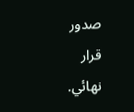صدور قرار نهائي.